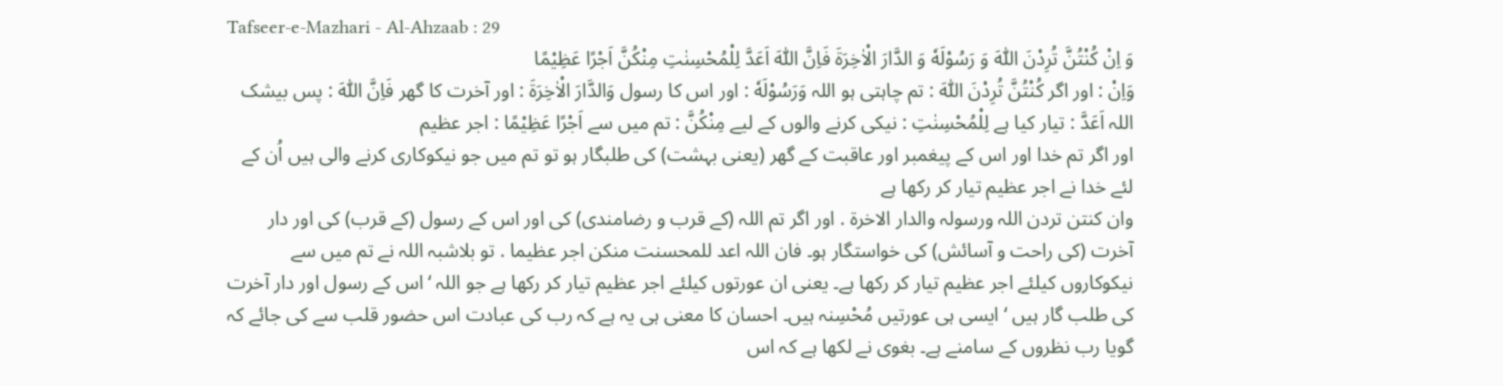Tafseer-e-Mazhari - Al-Ahzaab : 29
وَ اِنْ كُنْتُنَّ تُرِدْنَ اللّٰهَ وَ رَسُوْلَهٗ وَ الدَّارَ الْاٰخِرَةَ فَاِنَّ اللّٰهَ اَعَدَّ لِلْمُحْسِنٰتِ مِنْكُنَّ اَجْرًا عَظِیْمًا
وَاِنْ : اور اگر كُنْتُنَّ تُرِدْنَ اللّٰهَ : تم چاہتی ہو اللہ وَرَسُوْلَهٗ : اور اس کا رسول وَالدَّارَ الْاٰخِرَةَ : اور آخرت کا گھر فَاِنَّ اللّٰهَ : پس بیشک اللہ اَعَدَّ : تیار کیا ہے لِلْمُحْسِنٰتِ : نیکی کرنے والوں کے لیے مِنْكُنَّ : تم میں سے اَجْرًا عَظِيْمًا : اجر عظیم
اور اگر تم خدا اور اس کے پیغمبر اور عاقبت کے گھر (یعنی بہشت) کی طلبگار ہو تو تم میں جو نیکوکاری کرنے والی ہیں اُن کے لئے خدا نے اجر عظیم تیار کر رکھا ہے
وان کنتن تردن اللہ ورسولہ والدار الاخرۃ . اور اگر تم اللہ (کے قرب و رضامندی) کی اور اس کے رسول (کے قرب) کی اور دار آخرت (کی راحت و آسائش) کی خواستگار ہو۔ فان اللہ اعد للمحسنت منکن اجر عظیما . تو بلاشبہ اللہ نے تم میں سے نیکوکاروں کیلئے اجر عظیم تیار کر رکھا ہے۔ یعنی ان عورتوں کیلئے اجر عظیم تیار کر رکھا ہے جو اللہ ‘ اس کے رسول اور دار آخرت کی طلب گار ہیں ‘ ایسی ہی عورتیں مُحْسِنہ ہیں۔ احسان کا معنی ہی یہ ہے کہ رب کی عبادت اس حضور قلب سے کی جائے کہ گویا رب نظروں کے سامنے ہے۔ بغوی نے لکھا ہے کہ اس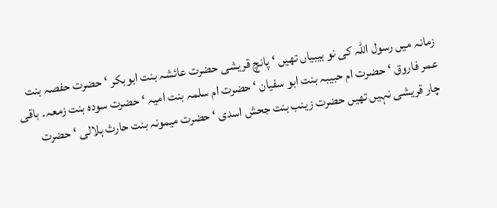زمانہ میں رسول اللہ کی نو بیبیاں تھیں ‘ پانچ قریشی حضرت عائشہ بنت ابوبکر ‘ حضرت حفصہ بنت عمر فاروق ‘ حضرت ام حبیبہ بنت ابو سفیان ‘ حضرت ام سلمہ بنت امیہ ‘ حضرت سودہ بنت زمعہ۔ باقی چار قریشی نہیں تھیں حضرت زینب بنت جحش اسدی ‘ حضرت میمونہ بنت حارث ہلالی ‘ حضرت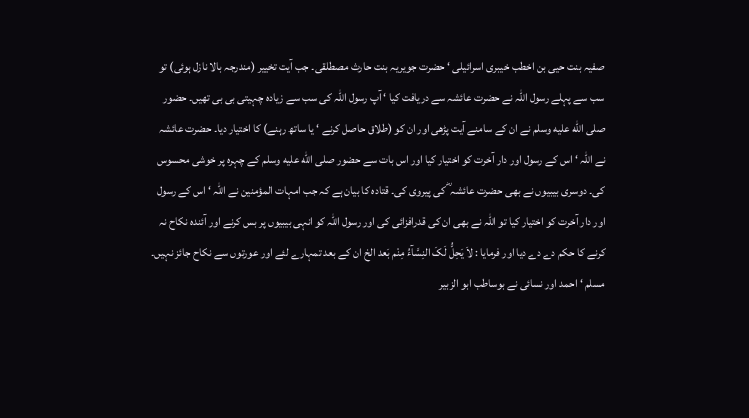صفیہ بنت حیی بن اخطب خیبری اسرائیلی ‘ حضرت جویریہ بنت حارث مصطلقی۔ جب آیت تخییر (مندرجہ بالا نازل ہوئی) تو سب سے پہلے رسول اللہ نے حضرت عائشہ سے دریافت کیا ‘ آپ رسول اللہ کی سب سے زیادہ چہیتی بی بی تھیں۔ حضور صلى الله عليه وسلم نے ان کے سامنے آیت پڑھی اور ان کو (طلاق حاصل کرنے ‘ یا ساتھ رہنے) کا اختیار دیا۔ حضرت عائشہ نے اللہ ‘ اس کے رسول اور دار آخرت کو اختیار کیا اور اس بات سے حضور صلى الله عليه وسلم کے چہرہ پر خوشی محسوس کی۔ دوسری بیبیوں نے بھی حضرت عائشہ ؓ کی پیروی کی۔ قتادہ کا بیان ہے کہ جب امہات المؤمنین نے اللہ ‘ اس کے رسول اور دار آخرت کو اختیار کیا تو اللہ نے بھی ان کی قدرافزائی کی اور رسول اللہ کو انہی بیبیوں پر بس کرنے اور آئندہ نکاح نہ کرنے کا حکم دے دے دیا اور فرمایا : لاَ یَحِلُّ لَکَ النِسَّآءُ مِنْم بَعد الخ ان کے بعد تمہارے لئے اور عورتوں سے نکاح جائز نہیں۔ مسلم ‘ احمد اور نسائی نے بوساطب ابو الزبیر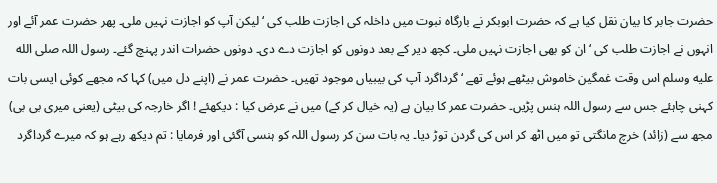حضرت جابر کا بیان نقل کیا ہے کہ حضرت ابوبکر نے بارگاہ نبوت میں داخلہ کی اجازت طلب کی ‘ لیکن آپ کو اجازت نہیں ملی۔ پھر حضرت عمر آئے اور انہوں نے اجازت طلب کی ‘ ان کو بھی اجازت نہیں ملی۔ کچھ دیر کے بعد دونوں کو اجازت دے دی۔ دونوں حضرات اندر پہنچ گئے۔ رسول اللہ صلى الله عليه وسلم اس وقت غمگین خاموش بیٹھے ہوئے تھے ‘ گرداگرد آپ کی بیبیاں موجود تھیں۔ حضرت عمر نے (اپنے دل میں) کہا کہ مجھے کوئی ایسی بات کہنی چاہئے جس سے رسول اللہ ہنس پڑیں۔ حضرت عمر کا بیان ہے (یہ خیال کر کے) میں نے عرض کیا : دیکھئے ! اگر خارجہ کی بیٹی (یعنی میری بی بی) مجھ سے (زائد) خرچ مانگتی تو میں اٹھ کر اس کی گردن توڑ دیا۔ یہ بات سن کر رسول اللہ کو ہنسی آگئی اور فرمایا : تم دیکھ رہے ہو کہ میرے گرداگرد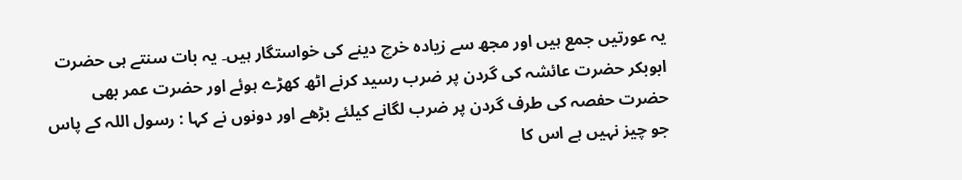یہ عورتیں جمع ہیں اور مجھ سے زیادہ خرچ دینے کی خواستگار ہیں۔ یہ بات سنتے ہی حضرت ابوبکر حضرت عائشہ کی گردن پر ضرب رسید کرنے اٹھ کھڑے ہوئے اور حضرت عمر بھی حضرت حفصہ کی طرف گردن پر ضرب لگانے کیلئے بڑھے اور دونوں نے کہا : رسول اللہ کے پاس جو چیز نہیں ہے اس کا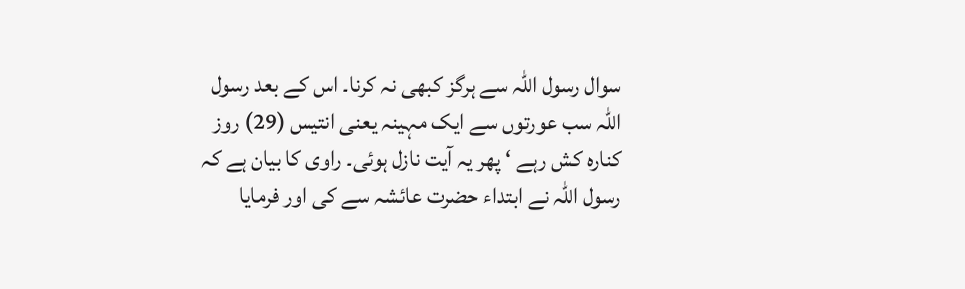سوال رسول اللہ سے ہرگز کبھی نہ کرنا۔ اس کے بعد رسول اللہ سب عورتوں سے ایک مہینہ یعنی انتیس (29) روز کنارہ کش رہے ‘ پھر یہ آیت نازل ہوئی۔ راوی کا بیان ہے کہ رسول اللہ نے ابتداء حضرت عائشہ سے کی اور فرمایا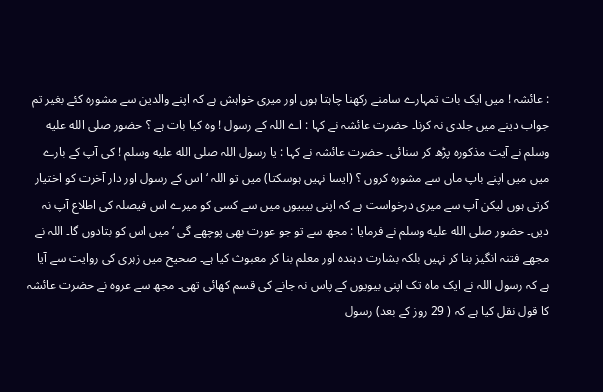: عائشہ ! میں ایک بات تمہارے سامنے رکھنا چاہتا ہوں اور میری خواہش ہے کہ اپنے والدین سے مشورہ کئے بغیر تم جواب دینے میں جلدی نہ کرنا۔ حضرت عائشہ نے کہا : اے اللہ کے رسول ! وہ کیا بات ہے ؟ حضور صلى الله عليه وسلم نے آیت مذکورہ پڑھ کر سنائی۔ حضرت عائشہ نے کہا : یا رسول اللہ صلى الله عليه وسلم ! کی آپ کے بارے میں میں اپنے باپ ماں سے مشورہ کروں ؟ (ایسا نہیں ہوسکتا) میں تو اللہ ‘ اس کے رسول اور دار آخرت کو اختیار کرتی ہوں لیکن آپ سے میری درخواست ہے کہ اپنی بیبیوں میں سے کسی کو میرے اس فیصلہ کی اطلاع آپ نہ دیں۔ حضور صلى الله عليه وسلم نے فرمایا : مجھ سے تو جو عورت بھی پوچھے گی ‘ میں اس کو بتادوں گا۔ اللہ نے مجھے فتنہ انگیز بنا کر نہیں بلکہ بشارت دہندہ اور معلم بنا کر معبوث کیا ہے۔ صحیح میں زہری کی روایت سے آیا ہے کہ رسول اللہ نے ایک ماہ تک اپنی بیویوں کے پاس نہ جانے کی قسم کھائی تھی۔ مجھ سے عروہ نے حضرت عائشہ کا قول نقل کیا ہے کہ ( 29 روز کے بعد) رسول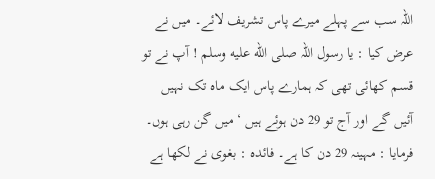اللہ سب سے پہلے میرے پاس تشریف لائے۔ میں نے عرض کیا : یا رسول اللہ صلى الله عليه وسلم ! آپ نے تو قسم کھائی تھی کہ ہمارے پاس ایک ماہ تک نہیں آئیں گے اور آج تو 29 دن ہوئے ہیں ‘ میں گن رہی ہوں۔ فرمایا : مہینہ 29 دن کا ہے۔ فائدہ : بغوی نے لکھا ہے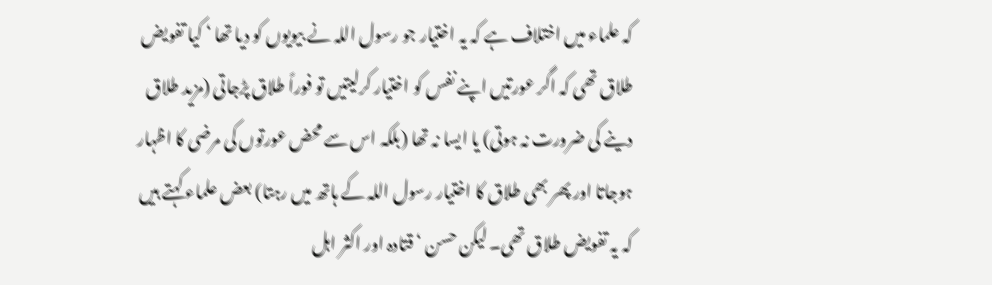کہ علماء میں اختلاف ہے کہ یہ اختیار جو رسول اللہ نے بیویوں کو دیا تھا ‘ کیا تفویض طلاق تھی کہ اگر عورتیں اپنے نفس کو اختیار کرلیتیں تو فوراً طلاق پڑجاتی (مزید طلاق دینے کی ضرورت نہ ہوتی) یا ایسا نہ تھا (بلکہ اس سے محض عورتوں کی مرضی کا اظہار ہوجاتا اور پھر بھی طلاق کا اختیار رسول اللہ کے ہاتھ میں رہتا) بعض علماء کہتے ہیں کہ یہ تفویض طلاق تھی۔ لیکن حسن ‘ قتادہ اور اکثر اہل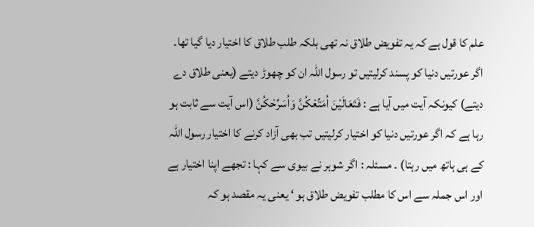علم کا قول ہے کہ یہ تفویض طلاق نہ تھی بلکہ طلب طلاق کا اختیار دیا گیا تھا۔ اگر عورتیں دنیا کو پسند کرلیتیں تو رسول اللہ ان کو چھوڑ دیتے (یعنی طلاق دے دیتے) کیونکہ آیت میں آیا ہے : فَتَعَالَیْنَ اُمَتِّعْکُنَّ وَاُسَرِّحْکُنَّ (اس آیت سے ثابت ہو رہا ہے کہ اگر عورتیں دنیا کو اختیار کرلیتیں تب بھی آزاد کرنے کا اختیار رسول اللہ کے ہی ہاتھ میں رہتا) ۔ مسئلہ : اگر شوہر نے بیوی سے کہا : تجھے اپنا اختیار ہے اور اس جملہ سے اس کا مطلب تفویض طلاق ہو ‘ یعنی یہ مقصد ہو کہ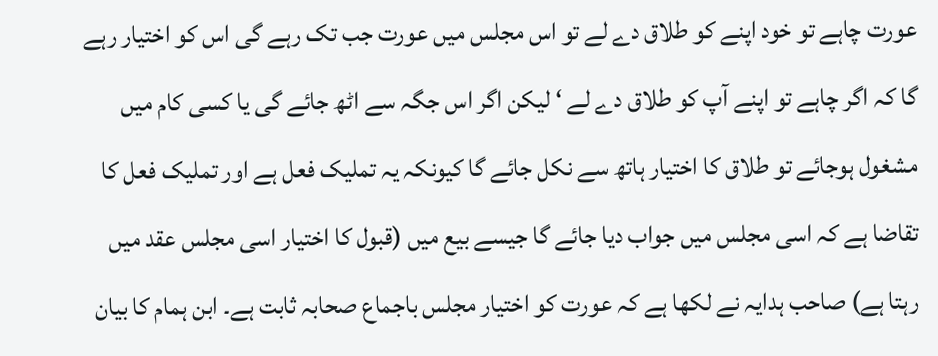عورت چاہے تو خود اپنے کو طلاق دے لے تو اس مجلس میں عورت جب تک رہے گی اس کو اختیار رہے گا کہ اگر چاہے تو اپنے آپ کو طلاق دے لے ‘ لیکن اگر اس جگہ سے اٹھ جائے گی یا کسی کام میں مشغول ہوجائے تو طلاق کا اختیار ہاتھ سے نکل جائے گا کیونکہ یہ تملیک فعل ہے اور تملیک فعل کا تقاضا ہے کہ اسی مجلس میں جواب دیا جائے گا جیسے بیع میں (قبول کا اختیار اسی مجلس عقد میں رہتا ہے) صاحب ہدایہ نے لکھا ہے کہ عورت کو اختیار مجلس باجماع صحابہ ثابت ہے۔ ابن ہمام کا بیان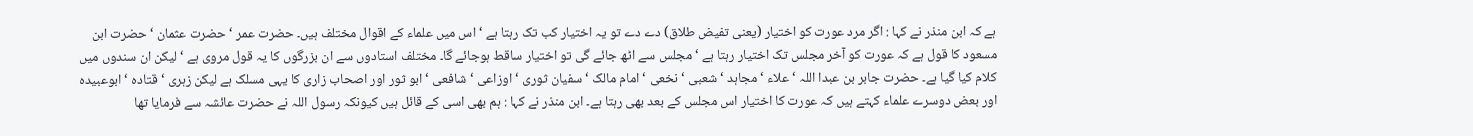ہے کہ ابن منذر نے کہا : اگر مرد عورت کو اختیار (یعنی تفیض طلاق) دے دے تو یہ اختیار کب تک رہتا ہے ‘ اس میں علماء کے اقوال مختلف ہیں۔ حضرت عمر ‘ حضرت عثمان ‘ حضرت ابن مسعود کا قول ہے کہ عورت کو آخر مجلس تک اختیار رہتا ہے ‘ مجلس سے اٹھ جائے گی تو اختیار ساقط ہوجائے گا۔ مختلف استادوں سے ان بزرگوں کا یہ قول مروی ہے ‘ لیکن ان سندوں میں کلام کیا گیا ہے۔ حضرت جابر بن عبدا اللہ ‘ علاء ‘ مجاہد ‘ شعبی ‘ نخعی ‘ امام مالک ‘ سفیان ثوری ‘ اوزاعی ‘ شافعی ‘ ابو ثور اور اصحاب زاری کا یہی مسلک ہے لیکن زہری ‘ قتادہ ‘ ابوعبیدہ اور بعض دوسرے علماء کہتے ہیں کہ عورت کا اختیار اس مجلس کے بعد بھی رہتا ہے۔ ابن منذر نے کہا : ہم بھی اسی کے قائل ہیں کیونکہ رسول اللہ نے حضرت عائشہ سے فرمایا تھا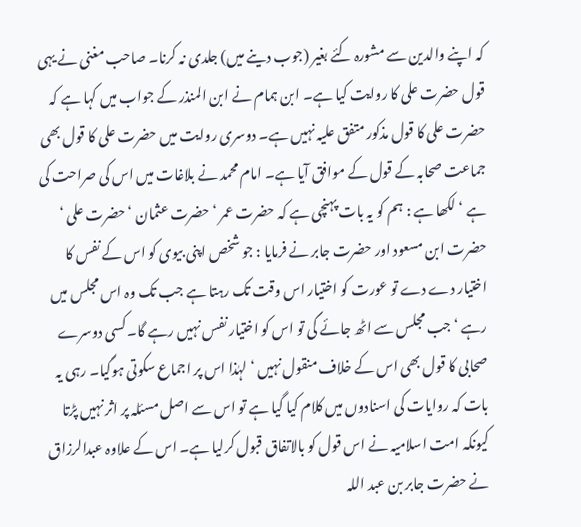کہ اپنے والدین سے مشورہ کئے بغیر (جوب دینے میں) جلدی نہ کرنا۔ صاحب مغنی نے یہی قول حضرت علی کا روایت کیا ہے۔ ابن ہمام نے ابن المنذر کے جواب میں کہا ہے کہ حضرت علی کا قول مذکور متفق علیہ نہیں ہے۔ دوسری روایت میں حضرت علی کا قول بھی جماعت صحابہ کے قول کے موافق آیا ہے۔ امام محمد نے بلاغات میں اس کی صراحت کی ہے ‘ لکھا ہے : ہم کو یہ بات پہنچی ہے کہ حضرت عمر ‘ حضرت عثمان ‘ حضرت علی ‘ حضرت ابن مسعود اور حضرت جابر نے فرمایا : جو شخص اپنی بیوی کو اس کے نفس کا اختیار دے دے تو عورت کو اختیار اس وقت تک رہتا ہے جب تک وہ اس مجلس میں رہے ‘ جب مجلس سے اٹھ جائے گی تو اس کو اختیار نفس نہیں رہے گا۔ کسی دوسرے صحابی کا قول بھی اس کے خلاف منقول نہیں ‘ لہٰذا اس پر اجماع سکوتی ہوگیا۔ رہی یہ بات کہ روایات کی اسنادوں میں کلام کیا گیا ہے تو اس سے اصل مسئلہ پر اثر نہیں پڑتا کیونکہ امت اسلامیہ نے اس قول کو بالاتفاق قبول کرلیا ہے۔ اس کے علاوہ عبدالرزاق نے حضرت جابر بن عبد اللہ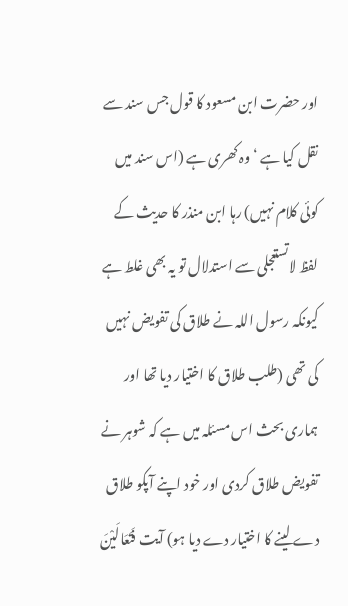اور حضرت ابن مسعود کا قول جس سند سے نقل کیا ہے ‘ وہ کھری ہے (اس سند میں کوئی کلام نہیں) رہا ابن منذر کا حدیث کے لفظ لاتستعجلی سے استدلال تو یہ بھی غلط ہے کیونکہ رسول اللہ نے طلاق کی تفویض نہیں کی تھی (طلب طلاق کا اختیار دیا تھا اور ہماری بحث اس مسئلہ میں ہے کہ شوہر نے تفویض طلاق کردی اور خود اپنے آپکو طلاق دے لینے کا اختیار دے دیا ہو) آیت فَتَعَالَیْنَ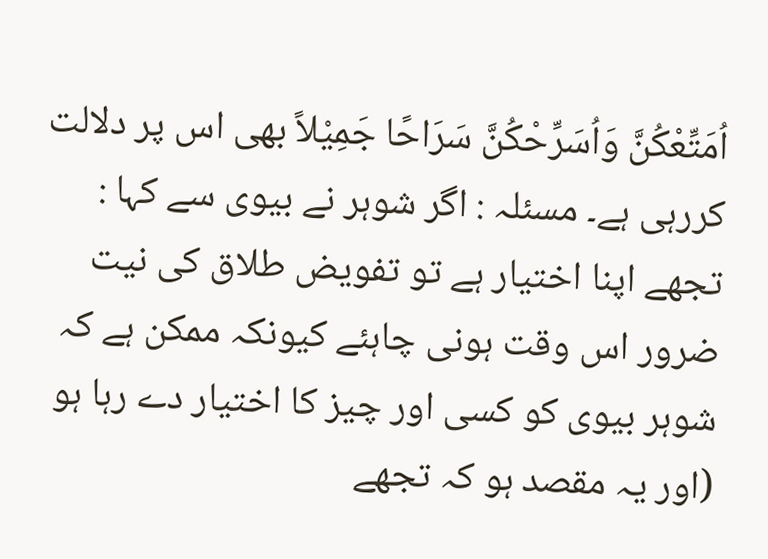اُمَتِّعْکُنَّ وَاُسَرِّحْکُنَّ سَرَاحًا جَمِیْلاً بھی اس پر دلالت کررہی ہے۔ مسئلہ : اگر شوہر نے بیوی سے کہا : تجھے اپنا اختیار ہے تو تفویض طلاق کی نیت ضرور اس وقت ہونی چاہئے کیونکہ ممکن ہے کہ شوہر بیوی کو کسی اور چیز کا اختیار دے رہا ہو (اور یہ مقصد ہو کہ تجھے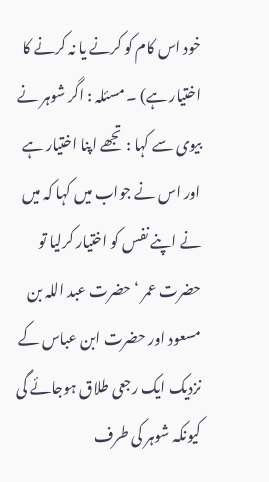خود اس کام کو کرنے یا نہ کرنے کا اختیار ہے) ۔ مسئلہ : اگر شوہر نے بیوی سے کہا : تجھے اپنا اختیار ہے اور اس نے جواب میں کہا کہ میں نے اپنے نفس کو اختیار کرلیا تو حضرت عمر ‘ حضرت عبد اللہ بن مسعود اور حضرت ابن عباس کے نزدیک ایک رجعی طلاق ہوجائے گی کیونکہ شوہر کی طرف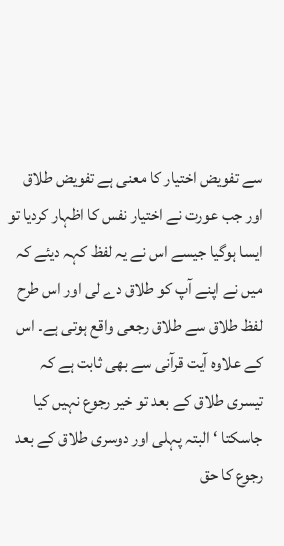سے تفویض اختیار کا معنی ہے تفویض طلاق اور جب عورت نے اختیار نفس کا اظہار کردیا تو ایسا ہوگیا جیسے اس نے یہ لفظ کہہ دیئے کہ میں نے اپنے آپ کو طلاق دے لی اور اس طرح لفظ طلاق سے طلاق رجعی واقع ہوتی ہے۔ اس کے علاوہ آیت قرآنی سے بھی ثابت ہے کہ تیسری طلاق کے بعد تو خیر رجوع نہیں کیا جاسکتا ‘ البتہ پہلی اور دوسری طلاق کے بعد رجوع کا حق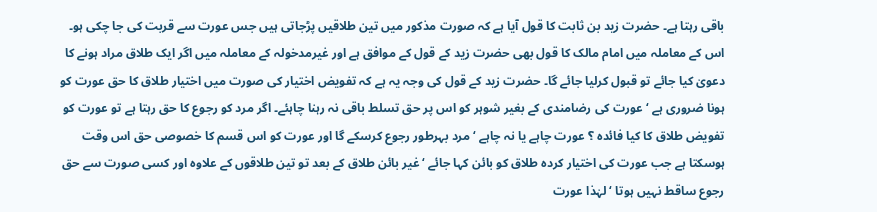باقی رہتا ہے۔ حضرت زید بن ثابت کا قول آیا ہے کہ صورت مذکور میں تین طلاقیں پڑجاتی ہیں جس عورت سے قربت کی جا چکی ہو۔ اس کے معاملہ میں امام مالک کا قول بھی حضرت زید کے قول کے موافق ہے اور غیرمدخولہ کے معاملہ میں اگر ایک طلاق مراد ہونے کا دعویٰ کیا جائے تو قبول کرلیا جائے گا۔ حضرت زید کے قول کی وجہ یہ ہے کہ تفویض اختیار کی صورت میں اختیار طلاق کا حق عورت کو ہونا ضروری ہے ‘ عورت کی رضامندی کے بغیر شوہر کو اس پر حق تسلط باقی نہ رہنا چاہئے۔ اگر مرد کو رجوع کا حق رہتا ہے تو عورت کو تفویض طلاق کا کیا فائدہ ؟ عورت چاہے یا نہ چاہے ‘ مرد بہرطور رجوع کرسکے گا اور عورت کو اس قسم کا خصوصی حق اس وقت ہوسکتا ہے جب عورت کی اختیار کردہ طلاق کو بائن کہا جائے ‘ غیر بائن طلاق کے بعد تو تین طلاقوں کے علاوہ اور کسی صورت سے حق رجوع ساقط نہیں ہوتا ‘ لہٰذا عورت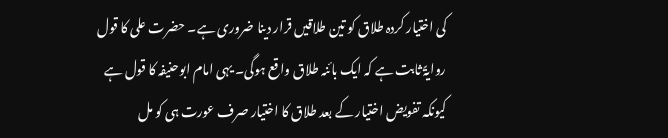کی اختیار کردہ طلاق کو تین طلاقیں قرار دینا ضروری ہے۔ حضرت علی کا قول روایۃً ثابت ہے کہ ایک بائنہ طلاق واقع ہوگی۔ یہی امام ابوحنیفہ کا قول ہے کیونکہ تفویض اختیار کے بعد طلاق کا اختیار صرف عورت ہی کو مل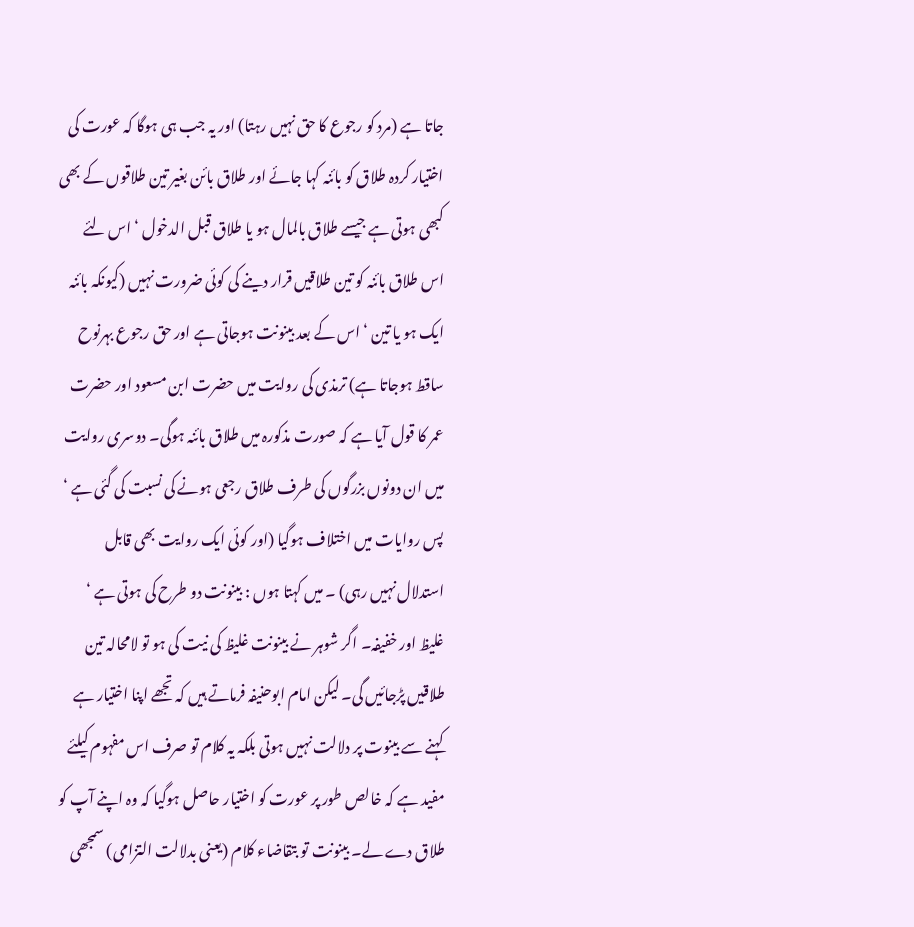جاتا ہے (مرد کو رجوع کا حق نہیں رہتا) اور یہ جب ہی ہوگا کہ عورت کی اختیار کردہ طلاق کو بائنہ کہا جائے اور طلاق بائن بغیر تین طلاقوں کے بھی کبھی ہوتی ہے جیسے طلاق بالمال ہو یا طلاق قبل الدخول ‘ اس لئے اس طلاق بائنہ کو تین طلاقیں قرار دینے کی کوئی ضرورت نہیں (کیونکہ بائنہ ایک ہو یا تین ‘ اس کے بعد بینونت ہوجاتی ہے اور حق رجوع بہرنوح ساقط ہوجاتا ہے) ترمذی کی روایت میں حضرت ابن مسعود اور حضرت عمر کا قول آیا ہے کہ صورت مذکورہ میں طلاق بائنہ ہوگی۔ دوسری روایت میں ان دونوں بزرگوں کی طرف طلاق رجعی ہونے کی نسبت کی گئی ہے ‘ پس روایات میں اختلاف ہوگیا (اور کوئی ایک روایت بھی قابل استدلال نہیں رہی) ۔ میں کہتا ہوں : بینونت دو طرح کی ہوتی ہے ‘ غلیظ اور خفیفہ۔ اگر شوہر نے بینونت غلیظ کی نیت کی ہو تو لامحالہ تین طلاقیں پڑجائیں گی۔ لیکن امام ابوحنیفہ فرماتے ہیں کہ تجھے اپنا اختیار ہے کہنے سے بینوت پر دلالت نہیں ہوتی بلکہ یہ کلام تو صرف اس مفہوم کیلئے مفید ہے کہ خالص طور پر عورت کو اختیار حاصل ہوگیا کہ وہ اپنے آپ کو طلاق دے لے۔ بینونت تو بتقاضاء کلام (یعنی بدلالت التزامی) سمجھی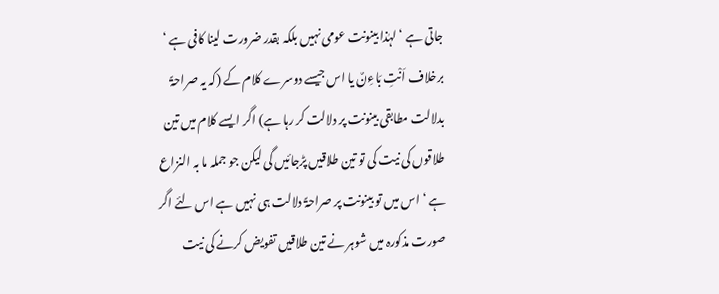جاتی ہے ‘ لہٰذا بینونت عومی نہیں بلکہ بقدر ضرورت لینا کافی ہے ‘ برخلاف اَنْتِ بَاءِنٌ یا اس جیسے دوسرے کلام کے (کہ یہ صراحۃً بدلالت مطابقی بینونت پر دلالت کر رہا ہے) اگر ایسے کلام میں تین طلاقوں کی نیت کی تو تین طلاقیں پڑجائیں گی لیکن جو جملہ ما بہ النزاع ہے ‘ اس میں تو بینونت پر صراحۃً دلالت ہی نہیں ہے اس لئے اگر صورت مذکورہ میں شوہر نے تین طلاقیں تفویض کرنے کی نیت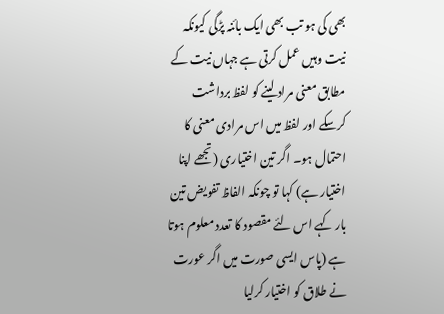بھی کی ہو تب بھی ایک بائنہ پڑگی کیونکہ نیت وہیں عمل کرتی ہے جہاں نیت کے مطابق معنی مراد لینے کو لفظ برداشت کرسکے اور لفظ میں اس مرادی معنی کا احتمال ہو۔ اگر تین اختیاری (تجھے اپنا اختیار ہے) کہا تو چونکہ الفاظ تفویض تین بار کہے اس لئے مقصود کا تعدد معلوم ہوتا ہے (پاس ایسی صورت میں اگر عورت نے طلاق کو اختیار کرلیا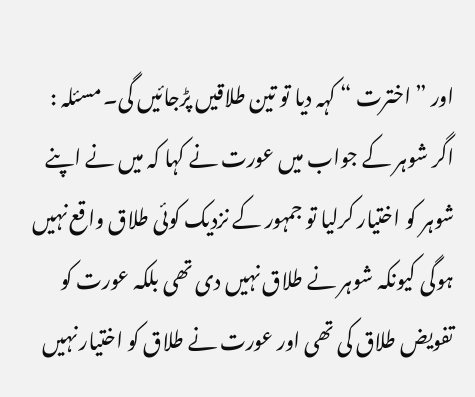اور ” اخترت “ کہہ دیا تو تین طلاقیں پڑجائیں گی۔ مسئلہ : اگر شوہر کے جواب میں عورت نے کہا کہ میں نے اپنے شوہر کو اختیار کرلیا تو جمہور کے نزدیک کوئی طلاق واقع نہیں ہوگی کیونکہ شوہر نے طلاق نہیں دی تھی بلکہ عورت کو تفویض طلاق کی تھی اور عورت نے طلاق کو اختیار نہیں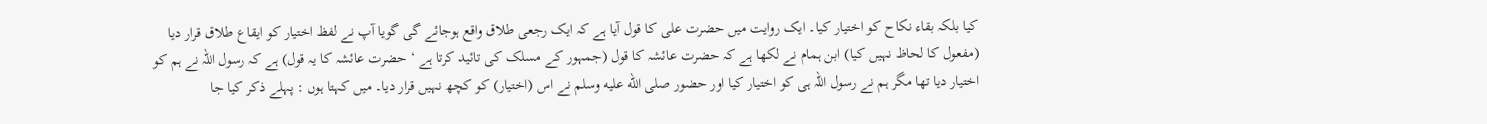کیا بلکہ بقاء نکاح کو اختیار کیا۔ ایک روایت میں حضرت علی کا قول آیا ہے کہ ایک رجعی طلاق واقع ہوجائے گی گویا آپ نے لفظ اختیار کو ایقاع طلاق قرار دیا (مفعول کا لحاظ نہیں کیا) ابن ہمام نے لکھا ہے کہ حضرت عائشہ کا قول (جمہور کے مسلک کی تائید کرتا ہے ‘ حضرت عائشہ کا یہ قول) ہے کہ رسول اللہ نے ہم کو اختیار دیا تھا مگر ہم نے رسول اللہ ہی کو اختیار کیا اور حضور صلى الله عليه وسلم نے اس (اختیار) کو کچھ نہیں قرار دیا۔ میں کہتا ہوں : پہلے ذکر کیا جا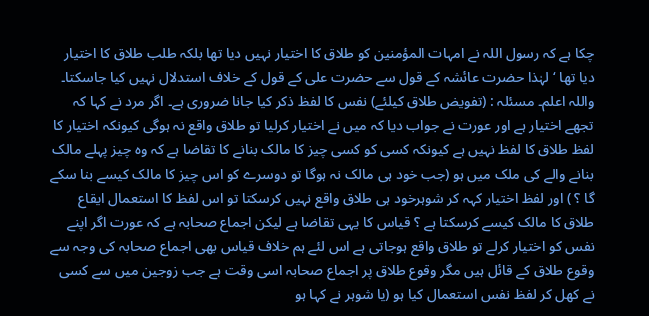چکا ہے کہ رسول اللہ نے امہات المؤمنین کو طلاق کا اختیار نہیں دیا تھا بلکہ طلب طلاق کا اختیار دیا تھا ‘ لہٰذا حضرت عائشہ کے قول سے حضرت علی کے قول کے خلاف استدلال نہیں کیا جاسکتا۔ واللہ اعلم۔ مسئلہ : (تفویض طلاق کیلئے) نفس کا لفظ ذکر کیا جانا ضروری ہے۔ اگر مرد نے کہا کہ تجھے اختیار ہے اور عورت نے جواب دیا کہ میں نے اختیار کرلیا تو طلاق واقع نہ ہوگی کیونکہ اختیار کا لفظ طلاق کا لفظ نہیں ہے کیونکہ کسی کو کسی چیز کا مالک بنانے کا تقاضا ہے کہ وہ چیز پہلے مالک بنانے والے کی ملک میں ہو (جب خود ہی مالک نہ ہوگا تو دوسرے کو اس چیز کا مالک کیسے بنا سکے گا ؟ ) اور لفظ اختیار کہہ کر شوہرخود ہی طلاق واقع نہیں کرسکتا تو اس لفظ کا استعمال ایقاع طلاق کا مالک کیسے کرسکتا ہے ؟ قیاس کا یہی تقاضا ہے لیکن اجماع صحابہ ہے کہ عورت اگر اپنے نفس کو اختیار کرلے تو طلاق واقع ہوجاتی ہے اس لئے ہم خلاف قیاس بھی اجماع صحابہ کی وجہ سے وقوع طلاق کے قائل ہیں مگر وقوع طلاق پر اجماع صحابہ اسی وقت ہے جب زوجین میں سے کسی نے کھل کر لفظ نفس استعمال کیا ہو (یا شوہر نے کہا ہو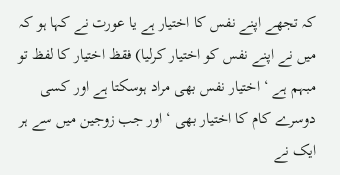کہ تجھے اپنے نفس کا اختیار ہے یا عورت نے کہا ہو کہ میں نے اپنے نفس کو اختیار کرلیا) فقظ اختیار کا لفظ تو مبہم ہے ‘ اختیار نفس بھی مراد ہوسکتا ہے اور کسی دوسرے کام کا اختیار بھی ‘ اور جب زوجین میں سے ہر ایک نے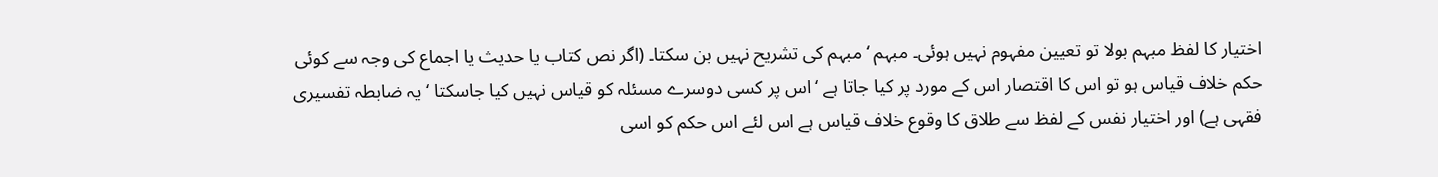اختیار کا لفظ مبہم بولا تو تعیین مفہوم نہیں ہوئی۔ مبہم ‘ مبہم کی تشریح نہیں بن سکتا۔ (اگر نص کتاب یا حدیث یا اجماع کی وجہ سے کوئی حکم خلاف قیاس ہو تو اس کا اقتصار اس کے مورد پر کیا جاتا ہے ‘ اس پر کسی دوسرے مسئلہ کو قیاس نہیں کیا جاسکتا ‘ یہ ضابطہ تفسیری فقہی ہے) اور اختیار نفس کے لفظ سے طلاق کا وقوع خلاف قیاس ہے اس لئے اس حکم کو اسی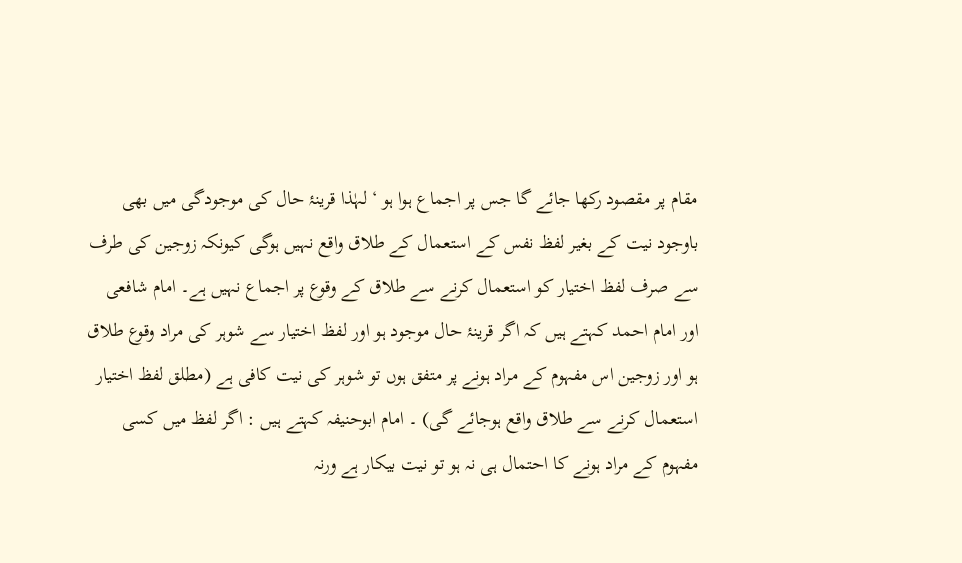مقام پر مقصود رکھا جائے گا جس پر اجماع ہوا ہو ‘ لہٰذا قرینۂ حال کی موجودگی میں بھی باوجود نیت کے بغیر لفظ نفس کے استعمال کے طلاق واقع نہیں ہوگی کیونکہ زوجین کی طرف سے صرف لفظ اختیار کو استعمال کرنے سے طلاق کے وقوع پر اجماع نہیں ہے۔ امام شافعی اور امام احمد کہتے ہیں کہ اگر قرینۂ حال موجود ہو اور لفظ اختیار سے شوہر کی مراد وقوع طلاق ہو اور زوجین اس مفہوم کے مراد ہونے پر متفق ہوں تو شوہر کی نیت کافی ہے (مطلق لفظ اختیار استعمال کرنے سے طلاق واقع ہوجائے گی) ۔ امام ابوحنیفہ کہتے ہیں : اگر لفظ میں کسی مفہوم کے مراد ہونے کا احتمال ہی نہ ہو تو نیت بیکار ہے ورنہ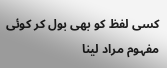کسی لفظ کو بھی بول کر کوئی مفہوم مراد لینا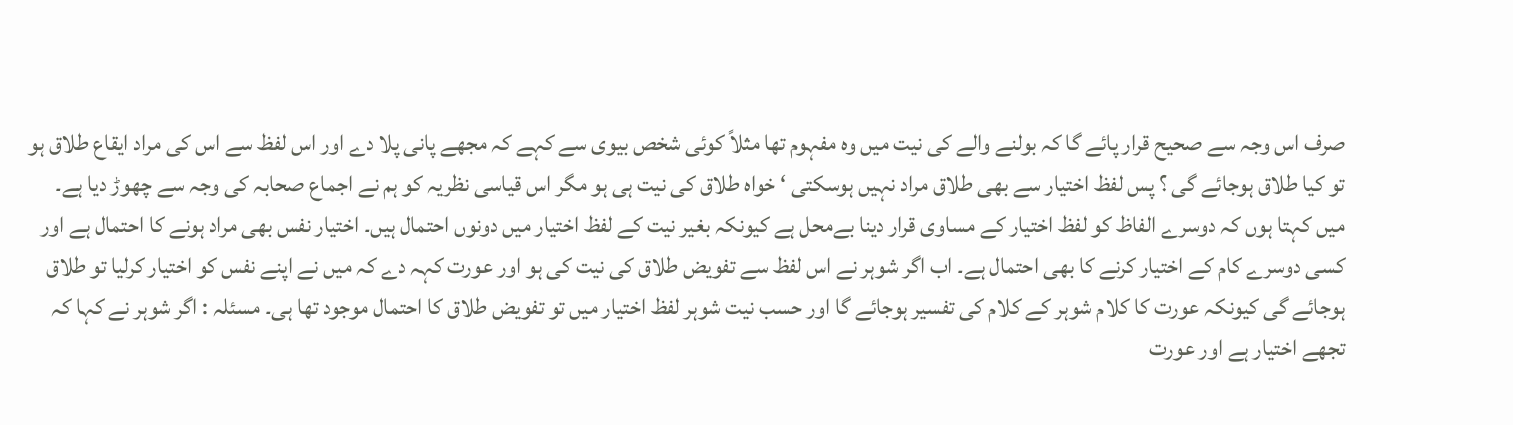صرف اس وجہ سے صحیح قرار پائے گا کہ بولنے والے کی نیت میں وہ مفہوم تھا مثلاً کوئی شخص بیوی سے کہے کہ مجھے پانی پلا دے اور اس لفظ سے اس کی مراد ایقاع طلاق ہو تو کیا طلاق ہوجائے گی ؟ پس لفظ اختیار سے بھی طلاق مراد نہیں ہوسکتی ‘ خواہ طلاق کی نیت ہی ہو مگر اس قیاسی نظریہ کو ہم نے اجماع صحابہ کی وجہ سے چھوڑ دیا ہے۔ میں کہتا ہوں کہ دوسرے الفاظ کو لفظ اختیار کے مساوی قرار دینا بےمحل ہے کیونکہ بغیر نیت کے لفظ اختیار میں دونوں احتمال ہیں۔ اختیار نفس بھی مراد ہونے کا احتمال ہے اور کسی دوسرے کام کے اختیار کرنے کا بھی احتمال ہے۔ اب اگر شوہر نے اس لفظ سے تفویض طلاق کی نیت کی ہو اور عورت کہہ دے کہ میں نے اپنے نفس کو اختیار کرلیا تو طلاق ہوجائے گی کیونکہ عورت کا کلام شوہر کے کلام کی تفسیر ہوجائے گا اور حسب نیت شوہر لفظ اختیار میں تو تفویض طلاق کا احتمال موجود تھا ہی۔ مسئلہ : اگر شوہر نے کہا کہ تجھے اختیار ہے اور عورت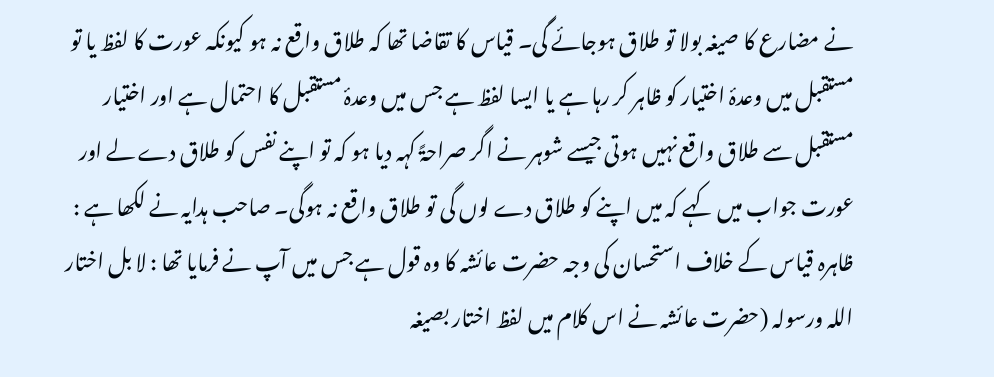نے مضارع کا صیغہ بولا تو طلاق ہوجائے گی۔ قیاس کا تقاضا تھا کہ طلاق واقع نہ ہو کیونکہ عورت کا لفظ یا تو مستقبل میں وعدۂ اختیار کو ظاہر کر رہا ہے یا ایسا لفظ ہے جس میں وعدۂ مستقبل کا احتمال ہے اور اختیار مستقبل سے طلاق واقع نہیں ہوتی جیسے شوہر نے اگر صراحۃً کہہ دیا ہو کہ تو اپنے نفس کو طلاق دے لے اور عورت جواب میں کہے کہ میں اپنے کو طلاق دے لوں گی تو طلاق واقع نہ ہوگی۔ صاحب ہدایہ نے لکھا ہے : ظاہرہ قیاس کے خلاف استحسان کی وجہ حضرت عائشہ کا وہ قول ہے جس میں آپ نے فرمایا تھا : لا بل اختار اللہ ورسولہ (حضرت عائشہ نے اس کلام میں لفظ اختار بصیغہ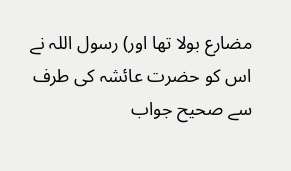مضارع بولا تھا اور) رسول اللہ نے اس کو حضرت عائشہ کی طرف سے صحیح جواب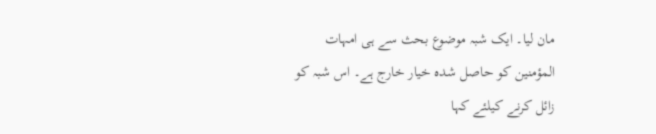مان لیا۔ ایک شبہ موضوع بحث سے ہی امہات المؤمنین کو حاصل شدہ خیار خارج ہے۔ اس شبہ کو زائل کرنے کیلئے کہا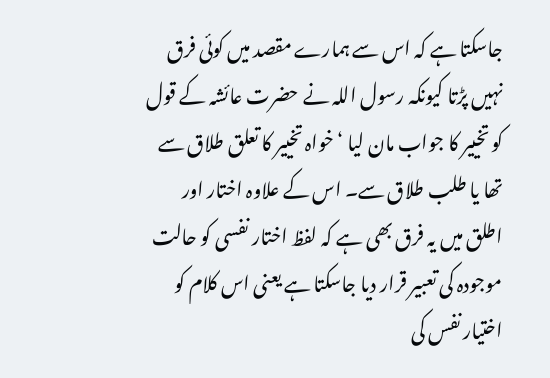جاسکتا ہے کہ اس سے ہمارے مقصد میں کوئی فرق نہیں پڑتا کیونکہ رسول اللہ نے حضرت عائشہ کے قول کو تخییر کا جواب مان لیا ‘ خواہ تخییر کا تعلق طلاق سے تھا یا طلب طلاق سے۔ اس کے علاوہ اختار اور اطلق میں یہ فرق بھی ہے کہ لفظ اختار نفسی کو حالت موجودہ کی تعبیر قرار دیا جاسکتا ہے یعنی اس کلام کو اختیار نفس کی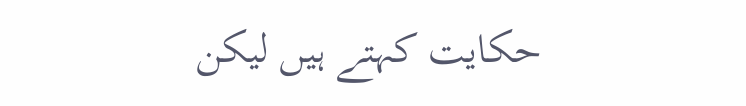حکایت کہتے ہیں لیکن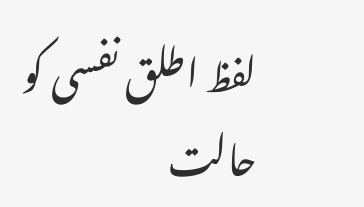لفظ اطلق نفسی کو حالت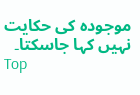موجودہ کی حکایت نہیں کہا جاسکتا۔
Top